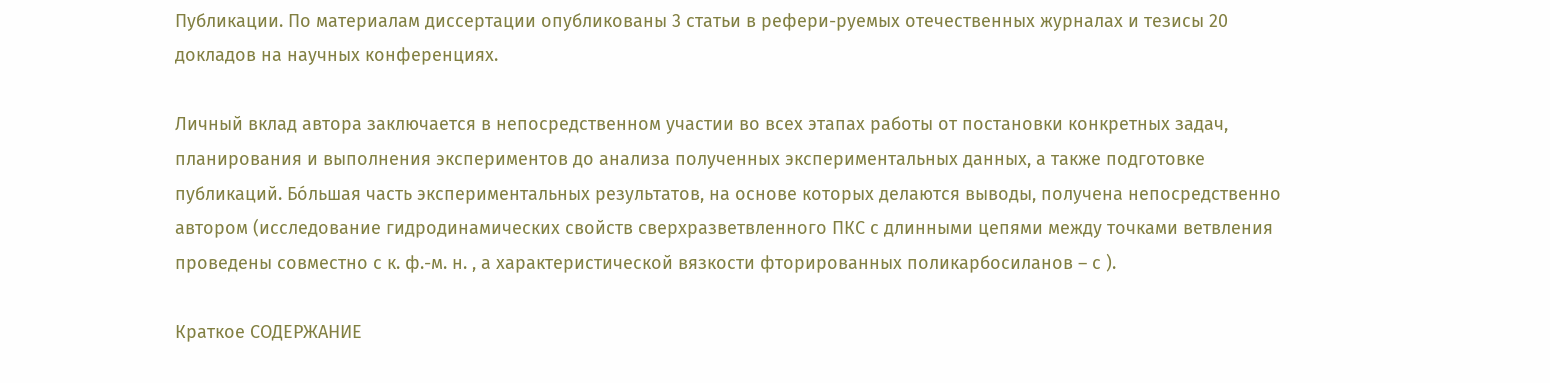Публикации. По материалам диссертации опубликованы 3 статьи в рефери-руемых отечественных журналах и тезисы 20 докладов на научных конференциях.

Личный вклад автора заключается в непосредственном участии во всех этапах работы от постановки конкретных задач, планирования и выполнения экспериментов до анализа полученных экспериментальных данных, а также подготовке публикаций. Бóльшая часть экспериментальных результатов, на основе которых делаются выводы, получена непосредственно автором (исследование гидродинамических свойств сверхразветвленного ПКС с длинными цепями между точками ветвления проведены совместно с к. ф.-м. н. , а характеристической вязкости фторированных поликарбосиланов – с ).

Краткое СОДЕРЖАНИЕ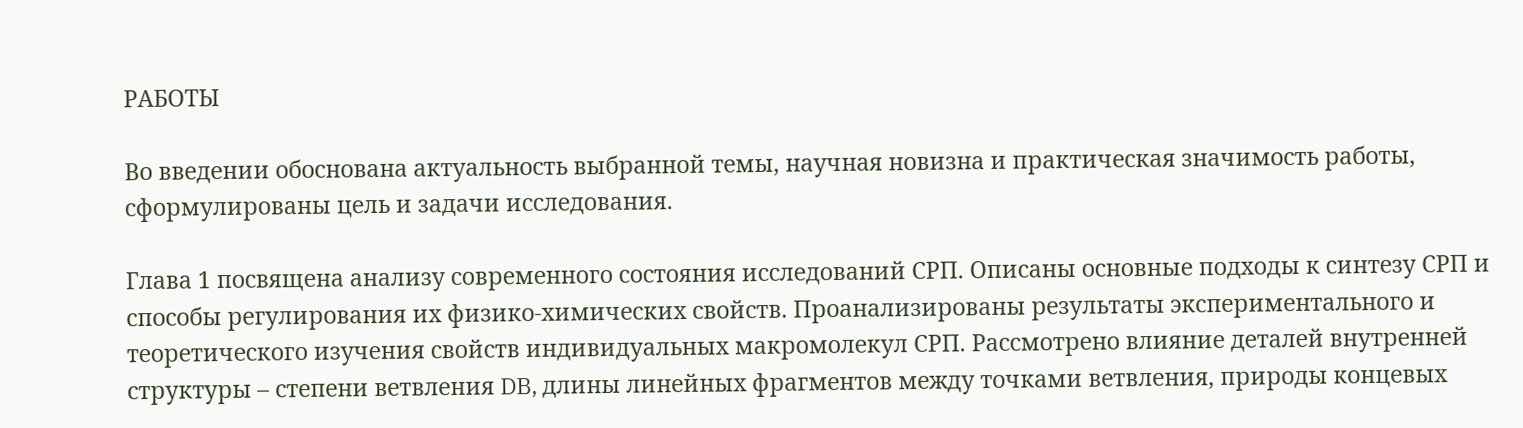РАБОТЫ

Во введении обоснована актуальность выбранной темы, научная новизна и практическая значимость работы, сформулированы цель и задачи исследования.

Глава 1 посвящена анализу современного состояния исследований СРП. Описаны основные подходы к синтезу СРП и способы регулирования их физико-химических свойств. Проанализированы результаты экспериментального и теоретического изучения свойств индивидуальных макромолекул СРП. Рассмотрено влияние деталей внутренней структуры – степени ветвления DB, длины линейных фрагментов между точками ветвления, природы концевых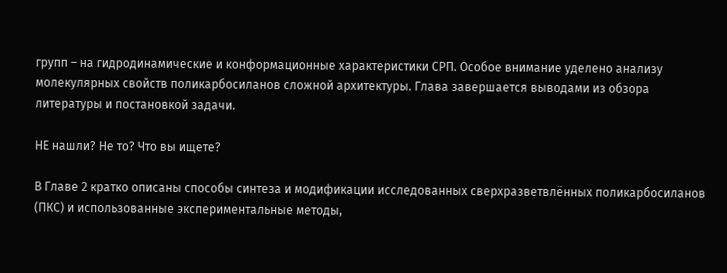групп – на гидродинамические и конформационные характеристики СРП. Особое внимание уделено анализу молекулярных свойств поликарбосиланов сложной архитектуры. Глава завершается выводами из обзора литературы и постановкой задачи.

НЕ нашли? Не то? Что вы ищете?

В Главе 2 кратко описаны способы синтеза и модификации исследованных сверхразветвлённых поликарбосиланов (ПКС) и использованные экспериментальные методы,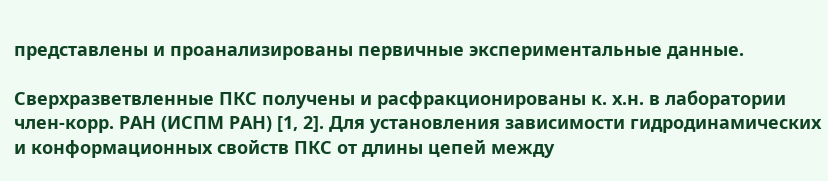представлены и проанализированы первичные экспериментальные данные.

Сверхразветвленные ПКС получены и расфракционированы к. х.н. в лаборатории член-корр. РАН (ИСПМ РАН) [1, 2]. Для установления зависимости гидродинамических и конформационных свойств ПКС от длины цепей между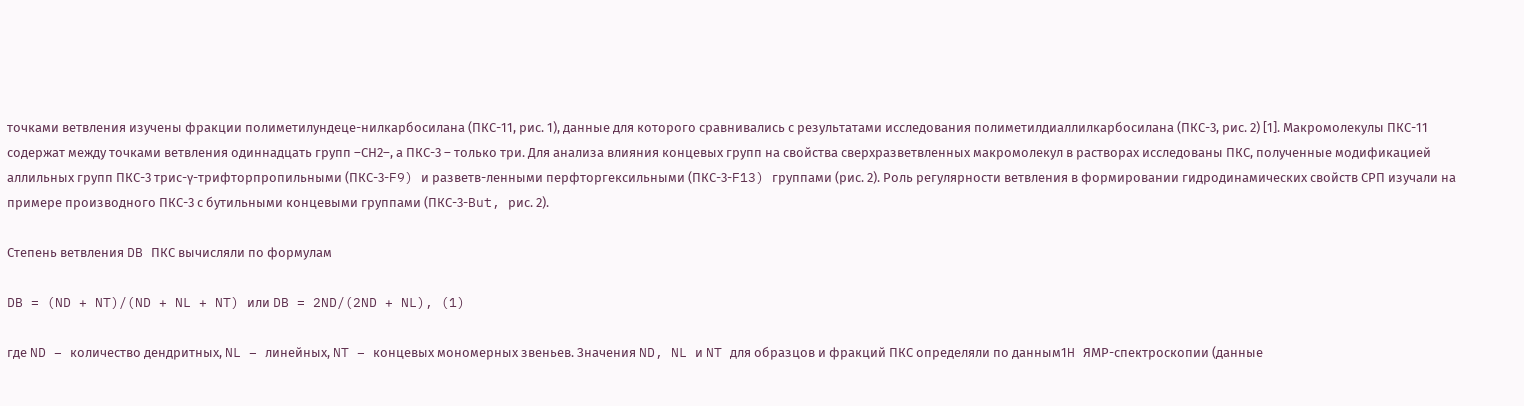точками ветвления изучены фракции полиметилундеце-нилкарбосилана (ПКС-11, рис. 1), данные для которого сравнивались с результатами исследования полиметилдиаллилкарбосилана (ПКС-3, рис. 2) [1]. Макромолекулы ПКС-11 содержат между точками ветвления одиннадцать групп –СН2–, а ПКС-3 – только три. Для анализа влияния концевых групп на свойства сверхразветвленных макромолекул в растворах исследованы ПКС, полученные модификацией аллильных групп ПКС-3 трис-γ-трифторпропильными (ПКС-3-F9) и разветв-ленными перфторгексильными (ПКС-3-F13) группами (рис. 2). Роль регулярности ветвления в формировании гидродинамических свойств СРП изучали на примере производного ПКС-3 с бутильными концевыми группами (ПКС-3-But, рис. 2).

Степень ветвления DB ПКС вычисляли по формулам

DB = (ND + NT)/(ND + NL + NT) или DB = 2ND/(2ND + NL), (1)

где ND – количество дендритных, NL – линейных, NT – концевых мономерных звеньев. Значения ND, NL и NT для образцов и фракций ПКС определяли по данным1H ЯМР-спектроскопии (данные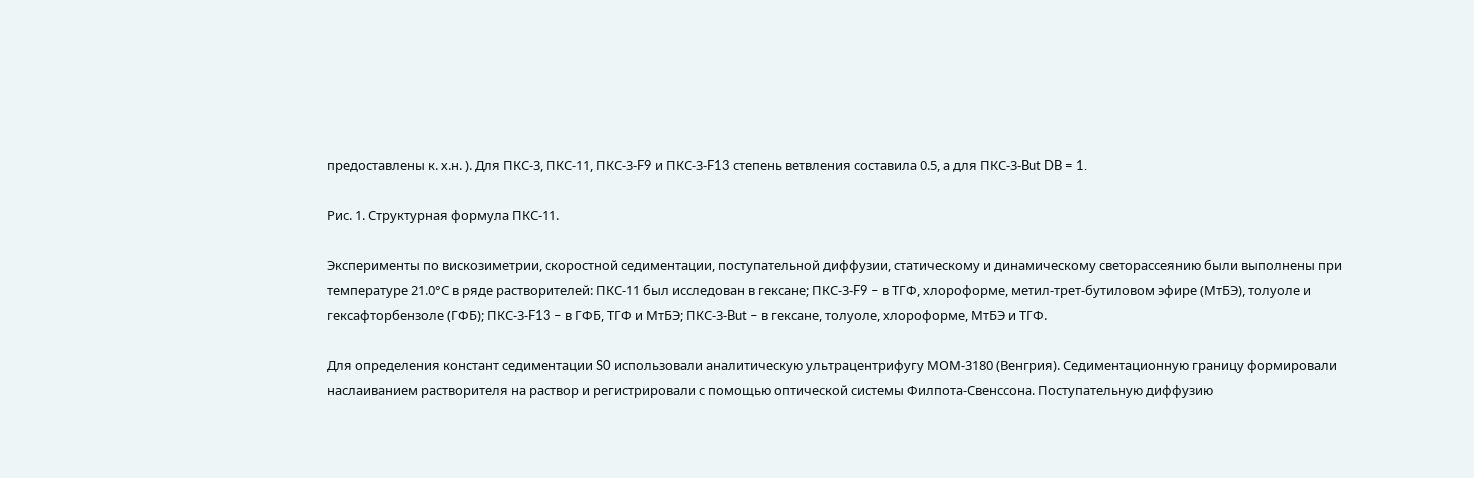предоставлены к. х.н. ). Для ПКС-3, ПКС-11, ПКС-3-F9 и ПКС-3-F13 степень ветвления составила 0.5, а для ПКС-3-But DB = 1.

Рис. 1. Структурная формула ПКС-11.

Эксперименты по вискозиметрии, скоростной седиментации, поступательной диффузии, статическому и динамическому светорассеянию были выполнены при температуре 21.0°С в ряде растворителей: ПКС-11 был исследован в гексане; ПКС-3-F9 – в ТГФ, хлороформе, метил-трет-бутиловом эфире (МтБЭ), толуоле и гексафторбензоле (ГФБ); ПКС-3-F13 – в ГФБ, ТГФ и МтБЭ; ПКС-3-But – в гексане, толуоле, хлороформе, МтБЭ и ТГФ.

Для определения констант седиментации S0 использовали аналитическую ультрацентрифугу МОМ-3180 (Венгрия). Седиментационную границу формировали наслаиванием растворителя на раствор и регистрировали с помощью оптической системы Филпота-Свенссона. Поступательную диффузию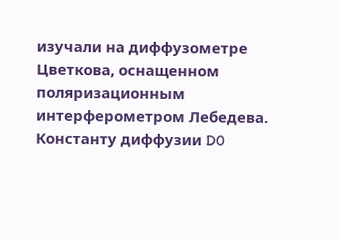изучали на диффузометре Цветкова, оснащенном поляризационным интерферометром Лебедева. Константу диффузии D0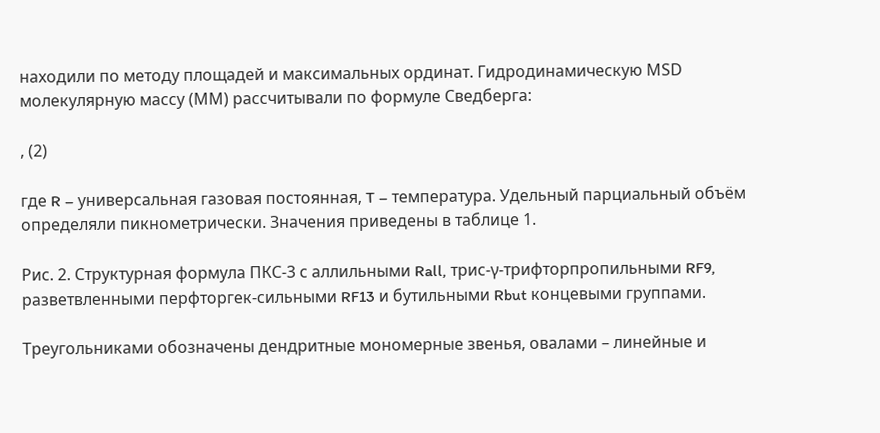находили по методу площадей и максимальных ординат. Гидродинамическую МSD молекулярную массу (ММ) рассчитывали по формуле Сведберга:

, (2)

где R – универсальная газовая постоянная, T – температура. Удельный парциальный объём определяли пикнометрически. Значения приведены в таблице 1.

Рис. 2. Структурная формула ПКС-3 с аллильными Rall, трис-γ-трифторпропильными RF9, разветвленными перфторгек-сильными RF13 и бутильными Rbut концевыми группами.

Треугольниками обозначены дендритные мономерные звенья, овалами – линейные и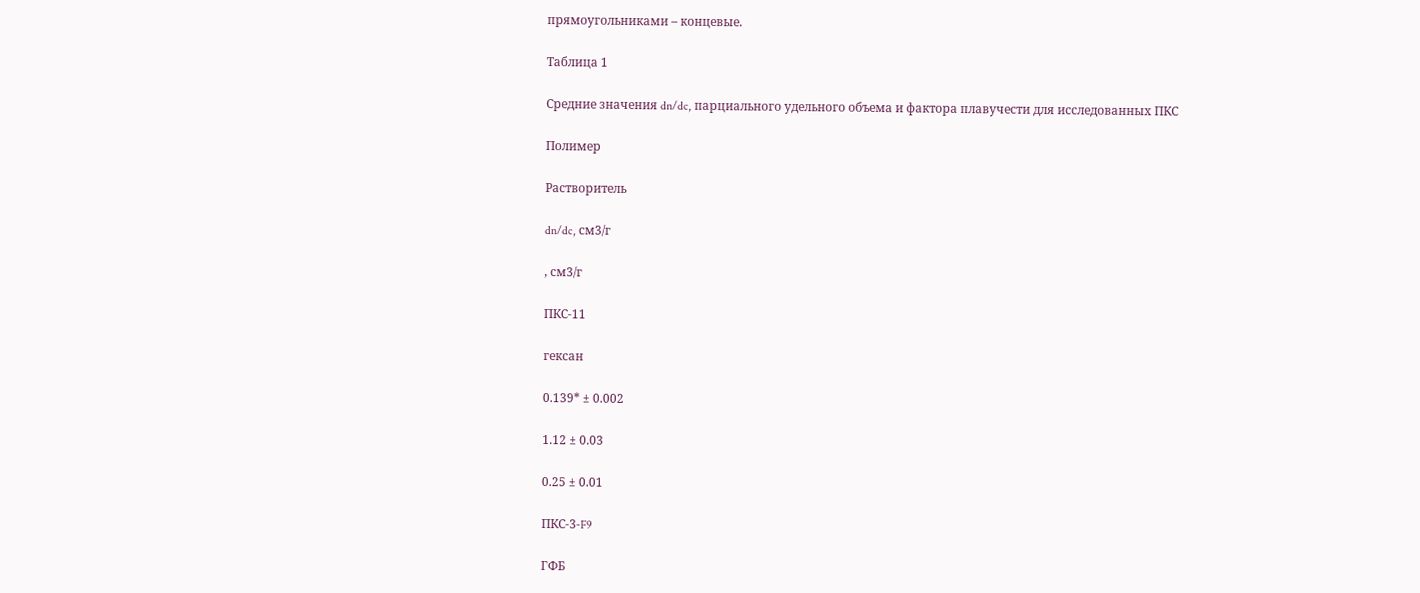прямоугольниками – концевые.

Таблица 1

Средние значения dn/dc, парциального удельного объема и фактора плавучести для исследованных ПКС

Полимер

Растворитель

dn/dc, см3/г

, см3/г

ПКС-11

гексан

0.139* ± 0.002

1.12 ± 0.03

0.25 ± 0.01

ПКС-3-F9

ГФБ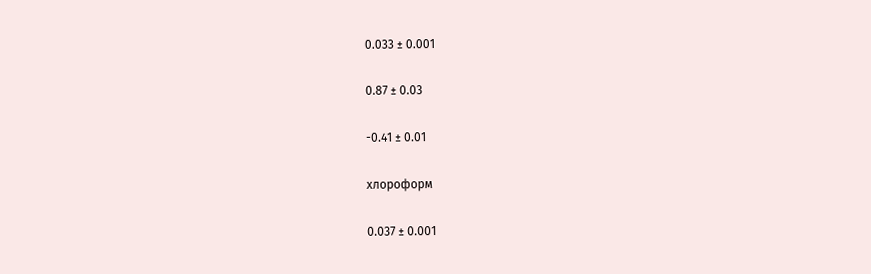0.033 ± 0.001

0.87 ± 0.03

-0.41 ± 0.01

хлороформ

0.037 ± 0.001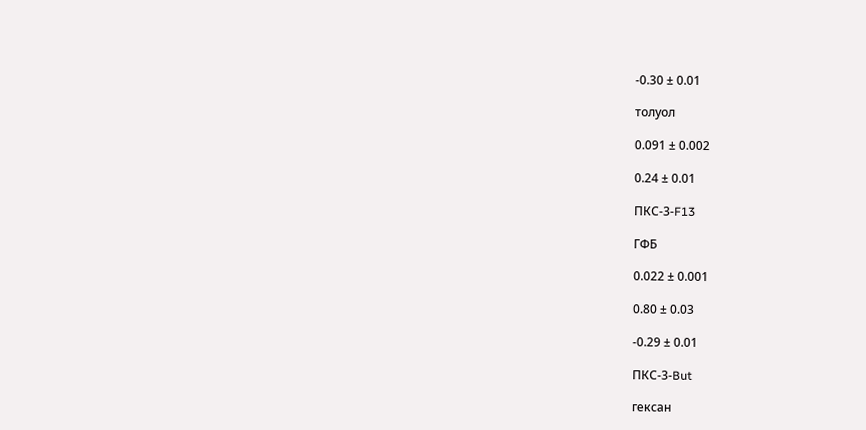-0.30 ± 0.01

толуол

0.091 ± 0.002

0.24 ± 0.01

ПКС-3-F13

ГФБ

0.022 ± 0.001

0.80 ± 0.03

-0.29 ± 0.01

ПКС-3-But

гексан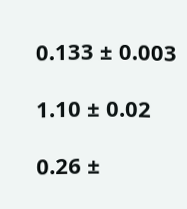0.133 ± 0.003

1.10 ± 0.02

0.26 ±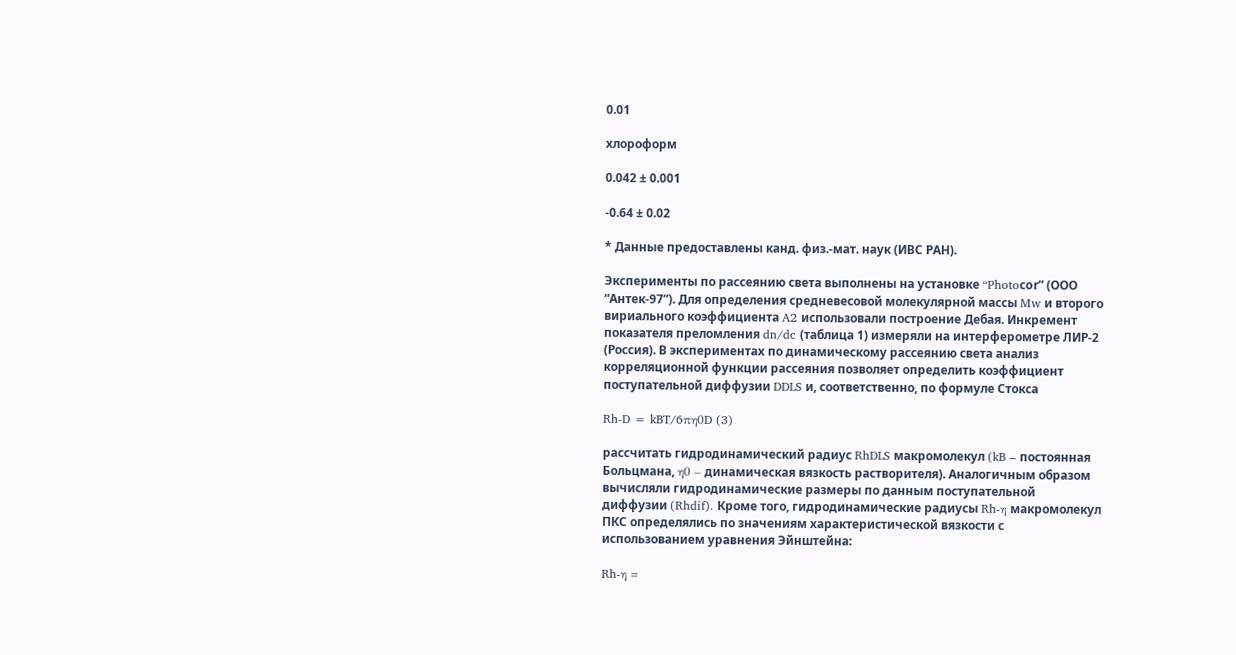0.01

хлороформ

0.042 ± 0.001

-0.64 ± 0.02

* Данные предоставлены канд. физ.-мат. наук (ИВС РАН).

Эксперименты по рассеянию света выполнены на установке “Photoсor” (ООО “Антек-97”). Для определения средневесовой молекулярной массы Mw и второго вириального коэффициента A2 использовали построение Дебая. Инкремент показателя преломления dn/dc (таблица 1) измеряли на интерферометре ЛИР-2 (Россия). В экспериментах по динамическому рассеянию света анализ корреляционной функции рассеяния позволяет определить коэффициент поступательной диффузии DDLS и, соответственно, по формуле Стокса

Rh-D = kBT/6πη0D (3)

рассчитать гидродинамический радиус RhDLS макромолекул (kB – постоянная Больцмана, η0 – динамическая вязкость растворителя). Аналогичным образом вычисляли гидродинамические размеры по данным поступательной диффузии (Rhdif). Кроме того, гидродинамические радиусы Rh-η макромолекул ПКС определялись по значениям характеристической вязкости с использованием уравнения Эйнштейна:

Rh-η =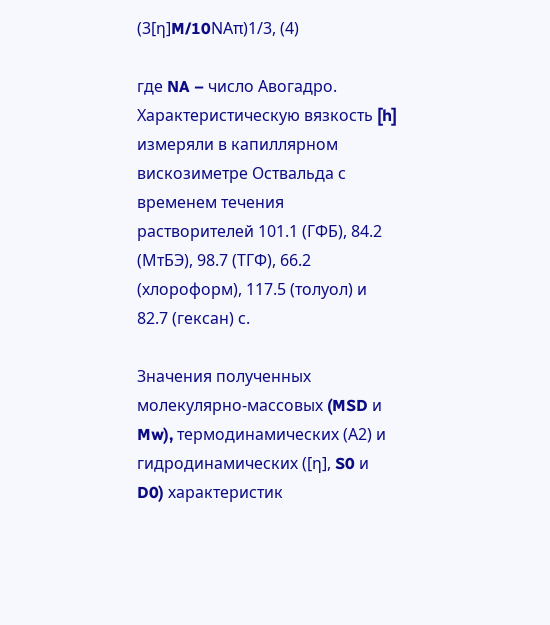(3[η]M/10NAπ)1/3, (4)

где NA – число Авогадро. Характеристическую вязкость [h] измеряли в капиллярном вискозиметре Оствальда с временем течения растворителей 101.1 (ГФБ), 84.2 (МтБЭ), 98.7 (ТГФ), 66.2 (хлороформ), 117.5 (толуол) и 82.7 (гексан) с.

Значения полученных молекулярно-массовых (MSD и Mw), термодинамических (А2) и гидродинамических ([η], S0 и D0) характеристик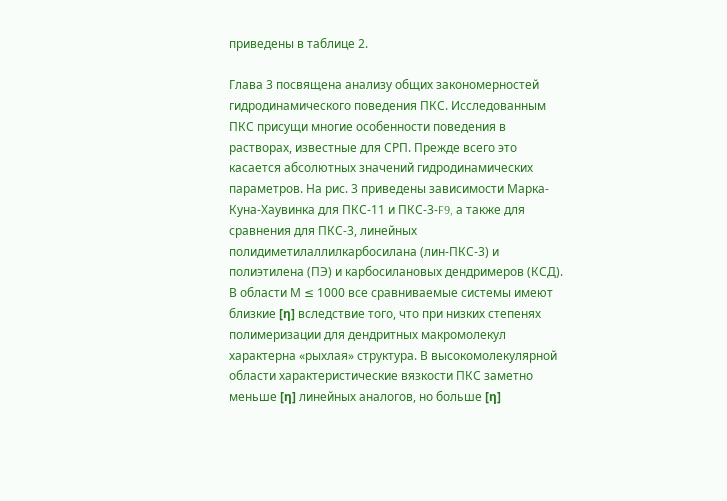приведены в таблице 2.

Глава 3 посвящена анализу общих закономерностей гидродинамического поведения ПКС. Исследованным ПКС присущи многие особенности поведения в растворах, известные для СРП. Прежде всего это касается абсолютных значений гидродинамических параметров. На рис. 3 приведены зависимости Марка-Куна-Хаувинка для ПКС-11 и ПКС-3-F9, а также для сравнения для ПКС-3, линейных полидиметилаллилкарбосилана (лин-ПКС-3) и полиэтилена (ПЭ) и карбосилановых дендримеров (КСД). В области М ≤ 1000 все сравниваемые системы имеют близкие [η] вследствие того, что при низких степенях полимеризации для дендритных макромолекул характерна «рыхлая» структура. В высокомолекулярной области характеристические вязкости ПКС заметно меньше [η] линейных аналогов, но больше [η]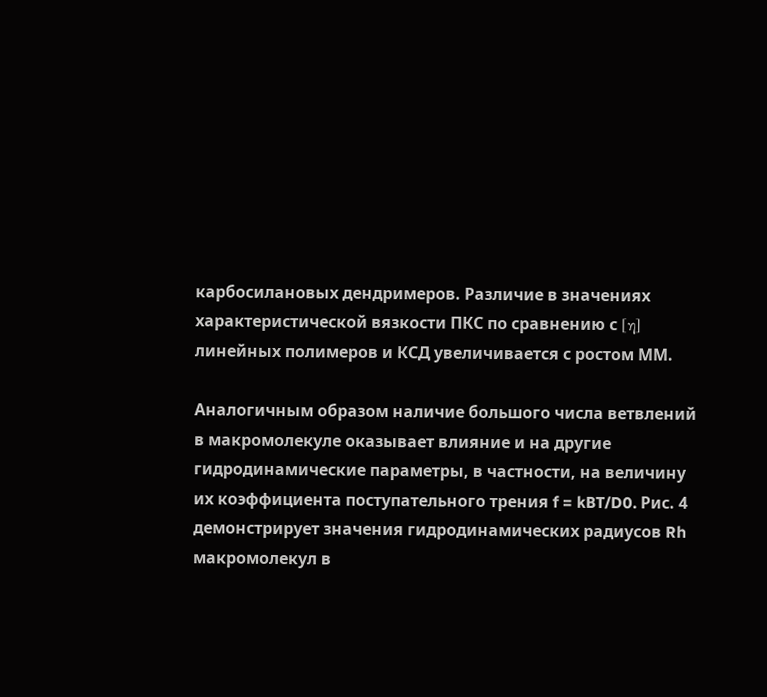карбосилановых дендримеров. Различие в значениях характеристической вязкости ПКС по сравнению с [η] линейных полимеров и КСД увеличивается с ростом ММ.

Аналогичным образом наличие большого числа ветвлений в макромолекуле оказывает влияние и на другие гидродинамические параметры, в частности, на величину их коэффициента поступательного трения f = kBT/D0. Рис. 4 демонстрирует значения гидродинамических радиусов Rh макромолекул в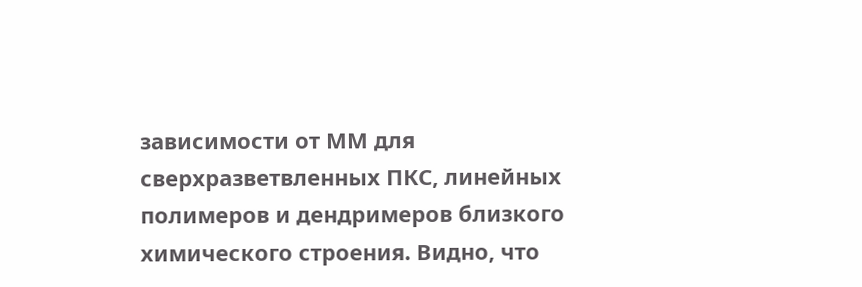зависимости от ММ для сверхразветвленных ПКС, линейных полимеров и дендримеров близкого химического строения. Видно, что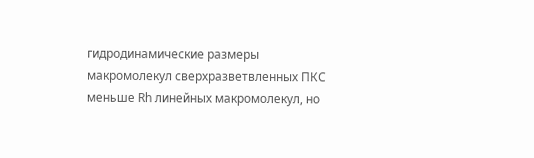гидродинамические размеры макромолекул сверхразветвленных ПКС меньше Rh линейных макромолекул, но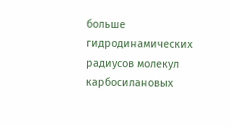больше гидродинамических радиусов молекул карбосилановых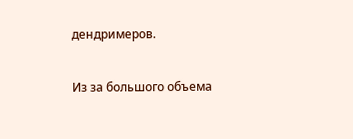дендримеров.

Из за большого объема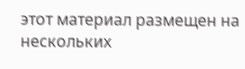этот материал размещен на нескольких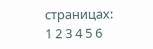страницах:
1 2 3 4 5 6